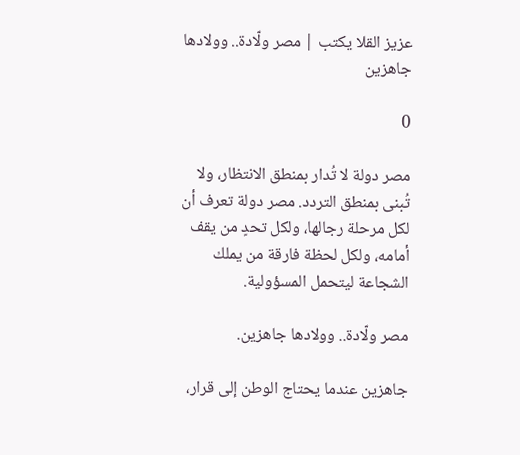عزيز القلا يكتب | مصر ولّادة.. وولادها جاهزين

0

مصر دولة لا تُدار بمنطق الانتظار، ولا تُبنى بمنطق التردد. مصر دولة تعرف أن لكل مرحلة رجالها، ولكل تحدٍ من يقف أمامه، ولكل لحظة فارقة من يملك الشجاعة ليتحمل المسؤولية.

مصر ولّادة.. وولادها جاهزين.

جاهزين عندما يحتاج الوطن إلى قرار،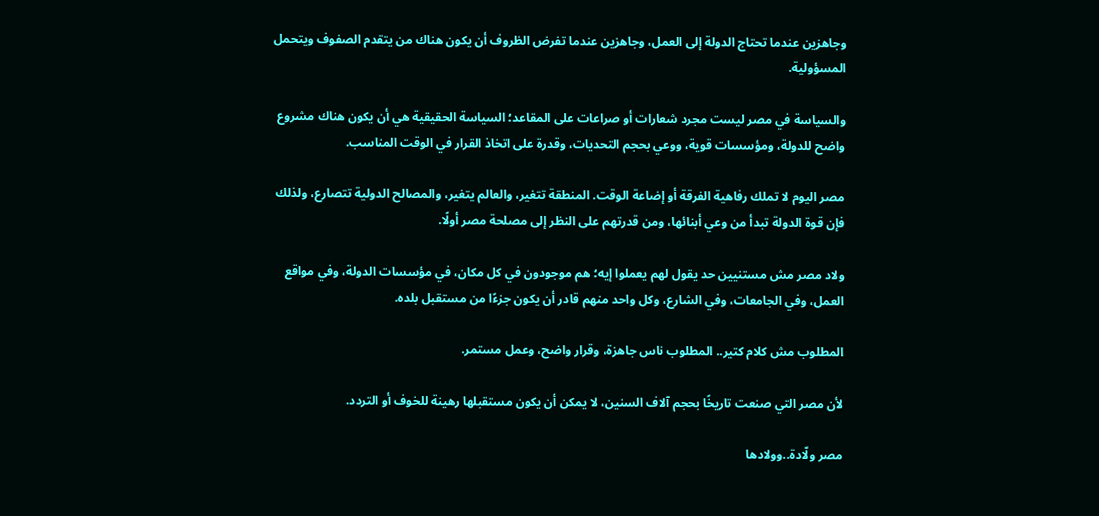وجاهزين عندما تحتاج الدولة إلى العمل، وجاهزين عندما تفرض الظروف أن يكون هناك من يتقدم الصفوف ويتحمل المسؤولية.

والسياسة في مصر ليست مجرد شعارات أو صراعات على المقاعد؛ السياسة الحقيقية هي أن يكون هناك مشروع واضح للدولة، ومؤسسات قوية، ووعي بحجم التحديات، وقدرة على اتخاذ القرار في الوقت المناسب.

مصر اليوم لا تملك رفاهية الفرقة أو إضاعة الوقت. المنطقة تتغير، والعالم يتغير، والمصالح الدولية تتصارع، ولذلك فإن قوة الدولة تبدأ من وعي أبنائها، ومن قدرتهم على النظر إلى مصلحة مصر أولًا.

ولاد مصر مش مستنيين حد يقول لهم يعملوا إيه؛ هم موجودون في كل مكان، في مؤسسات الدولة، وفي مواقع العمل، وفي الجامعات، وفي الشارع، وكل واحد منهم قادر أن يكون جزءًا من مستقبل بلده.

المطلوب مش كلام كتير.. المطلوب ناس جاهزة، وقرار واضح، وعمل مستمر.

لأن مصر التي صنعت تاريخًا بحجم آلاف السنين، لا يمكن أن يكون مستقبلها رهينة للخوف أو التردد.

مصر ولّادة..وولادها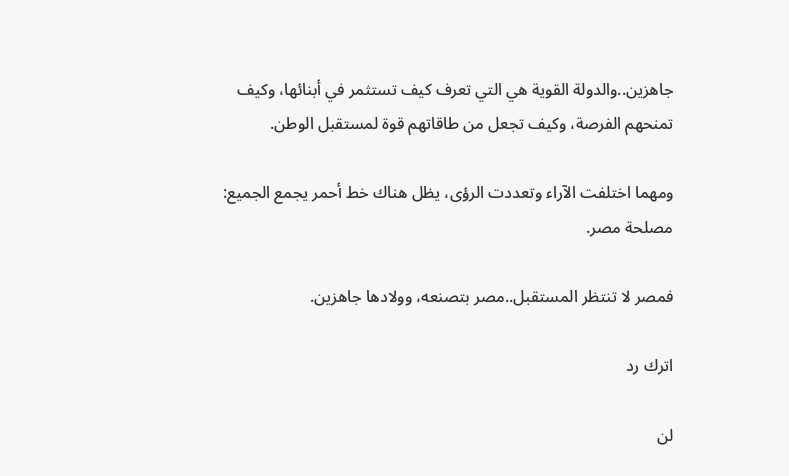جاهزين..والدولة القوية هي التي تعرف كيف تستثمر في أبنائها، وكيف تمنحهم الفرصة، وكيف تجعل من طاقاتهم قوة لمستقبل الوطن.

ومهما اختلفت الآراء وتعددت الرؤى، يظل هناك خط أحمر يجمع الجميع: مصلحة مصر.

فمصر لا تنتظر المستقبل..مصر بتصنعه، وولادها جاهزين.

اترك رد

لن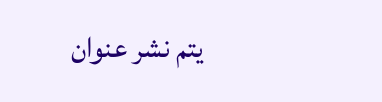يتم نشر عنوان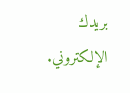بريدك الإلكتروني.